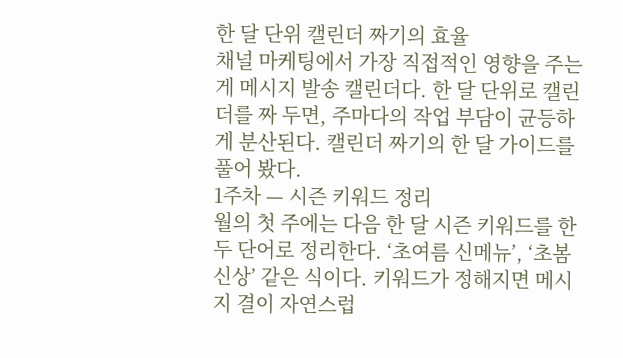한 달 단위 캘린더 짜기의 효율
채널 마케팅에서 가장 직접적인 영향을 주는 게 메시지 발송 캘린더다. 한 달 단위로 캘린더를 짜 두면, 주마다의 작업 부담이 균등하게 분산된다. 캘린더 짜기의 한 달 가이드를 풀어 봤다.
1주차 — 시즌 키워드 정리
월의 첫 주에는 다음 한 달 시즌 키워드를 한두 단어로 정리한다. ‘초여름 신메뉴’, ‘초봄 신상’ 같은 식이다. 키워드가 정해지면 메시지 결이 자연스럽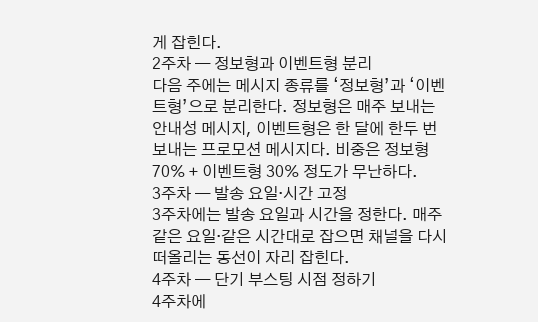게 잡힌다.
2주차 — 정보형과 이벤트형 분리
다음 주에는 메시지 종류를 ‘정보형’과 ‘이벤트형’으로 분리한다. 정보형은 매주 보내는 안내성 메시지, 이벤트형은 한 달에 한두 번 보내는 프로모션 메시지다. 비중은 정보형 70% + 이벤트형 30% 정도가 무난하다.
3주차 — 발송 요일·시간 고정
3주차에는 발송 요일과 시간을 정한다. 매주 같은 요일·같은 시간대로 잡으면 채널을 다시 떠올리는 동선이 자리 잡힌다.
4주차 — 단기 부스팅 시점 정하기
4주차에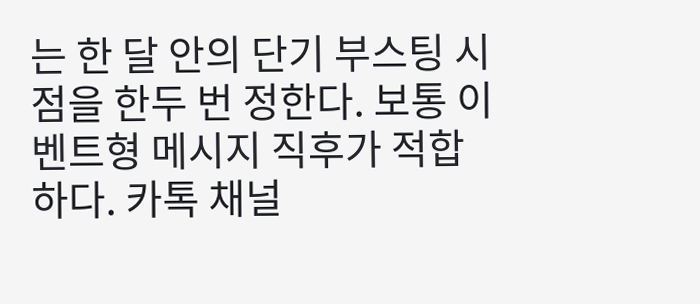는 한 달 안의 단기 부스팅 시점을 한두 번 정한다. 보통 이벤트형 메시지 직후가 적합하다. 카톡 채널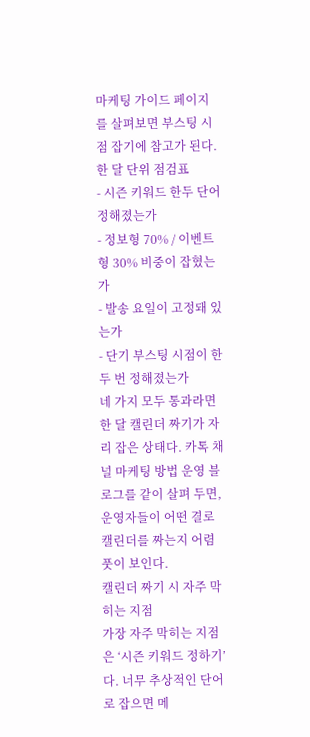마케팅 가이드 페이지를 살펴보면 부스팅 시점 잡기에 참고가 된다.
한 달 단위 점검표
- 시즌 키워드 한두 단어 정해졌는가
- 정보형 70% / 이벤트형 30% 비중이 잡혔는가
- 발송 요일이 고정돼 있는가
- 단기 부스팅 시점이 한두 번 정해졌는가
네 가지 모두 통과라면 한 달 캘린더 짜기가 자리 잡은 상태다. 카톡 채널 마케팅 방법 운영 블로그를 같이 살펴 두면, 운영자들이 어떤 결로 캘린더를 짜는지 어렴풋이 보인다.
캘린더 짜기 시 자주 막히는 지점
가장 자주 막히는 지점은 ‘시즌 키워드 정하기’다. 너무 추상적인 단어로 잡으면 메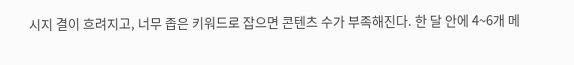시지 결이 흐려지고, 너무 좁은 키워드로 잡으면 콘텐츠 수가 부족해진다. 한 달 안에 4~6개 메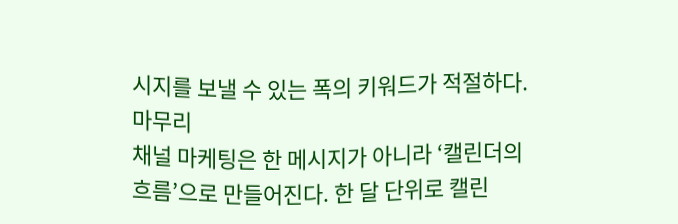시지를 보낼 수 있는 폭의 키워드가 적절하다.
마무리
채널 마케팅은 한 메시지가 아니라 ‘캘린더의 흐름’으로 만들어진다. 한 달 단위로 캘린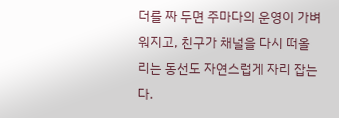더를 짜 두면 주마다의 운영이 가벼워지고, 친구가 채널을 다시 떠올리는 동선도 자연스럽게 자리 잡는다.